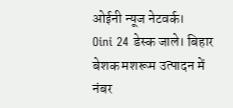ओईनी न्यूज नेटवर्क।
Oini 24 डेस्क जाले। बिहार बेशक मशरूम उत्पादन में नंबर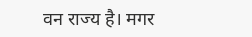वन राज्य है। मगर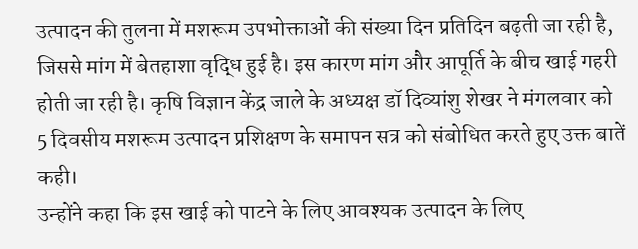उत्पादन की तुलना में मशरूम उपभोक्ताओं की संख्या दिन प्रतिदिन बढ़ती जा रही है, जिससे मांग में बेतहाशा वृद्धि हुई है। इस कारण मांग और आपूर्ति के बीच खाई गहरी होती जा रही है। कृषि विज्ञान केंद्र जाले के अध्यक्ष डॉ दिव्यांशु शेखर ने मंगलवार को 5 दिवसीय मशरूम उत्पादन प्रशिक्षण के समापन सत्र को संबोधित करते हुए उक्त बातें कही।
उन्होंने कहा कि इस खाई को पाटने के लिए आवश्यक उत्पादन के लिए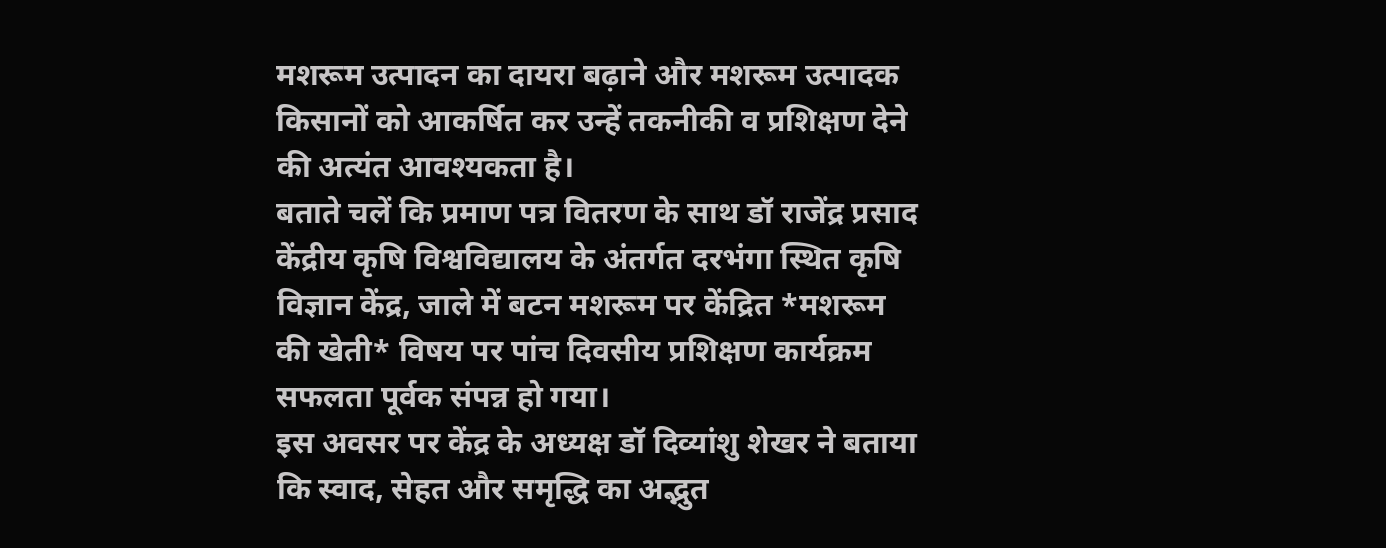मशरूम उत्पादन का दायरा बढ़ाने और मशरूम उत्पादक किसानों को आकर्षित कर उन्हें तकनीकी व प्रशिक्षण देने की अत्यंत आवश्यकता है।
बताते चलें कि प्रमाण पत्र वितरण के साथ डॉ राजेंद्र प्रसाद केंद्रीय कृषि विश्वविद्यालय के अंतर्गत दरभंगा स्थित कृषि विज्ञान केंद्र, जाले में बटन मशरूम पर केंद्रित *मशरूम की खेती* विषय पर पांच दिवसीय प्रशिक्षण कार्यक्रम सफलता पूर्वक संपन्न हो गया।
इस अवसर पर केंद्र के अध्यक्ष डॉ दिव्यांशु शेखर ने बताया कि स्वाद, सेहत और समृद्धि का अद्भुत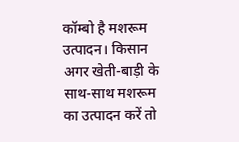कॉम्बो है मशरूम उत्पादन। किसान अगर खेती-बाड़ी के साथ-साथ मशरूम का उत्पादन करें तो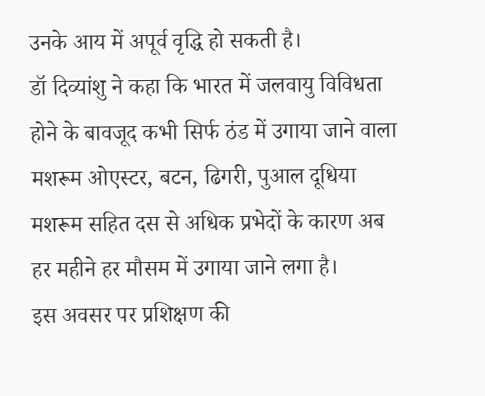उनके आय में अपूर्व वृद्धि हो सकती है।
डॉ दिव्यांशु ने कहा कि भारत में जलवायु विविधता होने के बावजूद कभी सिर्फ ठंड में उगाया जाने वाला मशरूम ओएस्टर, बटन, ढिगरी, पुआल दूधिया मशरूम सहित दस से अधिक प्रभेदों के कारण अब हर महीने हर मौसम में उगाया जाने लगा है।
इस अवसर पर प्रशिक्षण की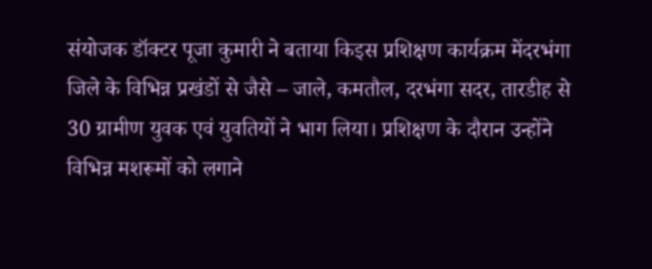संयोजक डॉक्टर पूजा कुमारी ने बताया किइस प्रशिक्षण कार्यक्रम मेंदरभंगा जिले के विभिन्न प्रखंडों से जैसे – जाले, कमतौल, दरभंगा सदर, तारडीह से 30 ग्रामीण युवक एवं युवतियों ने भाग लिया। प्रशिक्षण के दौरान उन्होंने विभिन्न मशरूमों को लगाने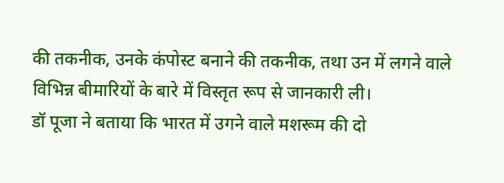की तकनीक, उनके कंपोस्ट बनाने की तकनीक, तथा उन में लगने वाले विभिन्न बीमारियों के बारे में विस्तृत रूप से जानकारी ली।
डॉ पूजा ने बताया कि भारत में उगने वाले मशरूम की दो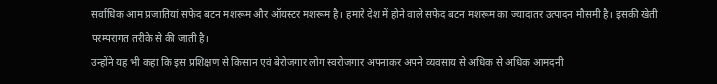सर्वाधिक आम प्रजातियां सफेद बटन मशरूम और ऑयस्टर मशरूम है। हमारे देश में होने वाले सफेद बटन मशरूम का ज्यादातर उत्पादन मौसमी है। इसकी खेती परम्परागत तरीके से की जाती है।
उन्होंने यह भी कहा कि इस प्रशिक्षण से किसान एवं बेरोजगार लोग स्वरोजगार अपनाकर अपने व्यवसाय से अधिक से अधिक आमदनी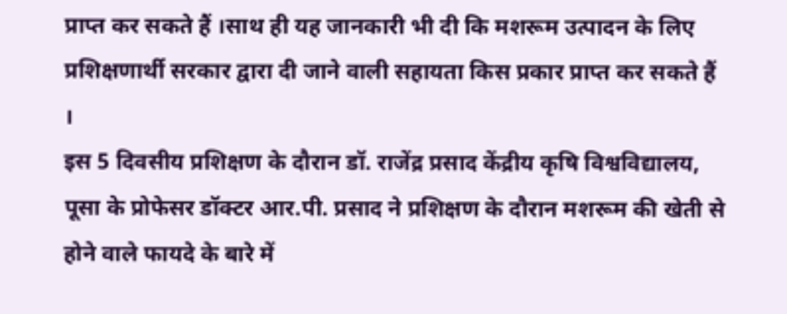प्राप्त कर सकते हैं ।साथ ही यह जानकारी भी दी कि मशरूम उत्पादन के लिए प्रशिक्षणार्थी सरकार द्वारा दी जाने वाली सहायता किस प्रकार प्राप्त कर सकते हैं ।
इस 5 दिवसीय प्रशिक्षण के दौरान डॉ. राजेंद्र प्रसाद केंद्रीय कृषि विश्वविद्यालय, पूसा के प्रोफेसर डॉक्टर आर.पी. प्रसाद ने प्रशिक्षण के दौरान मशरूम की खेती से होने वाले फायदे के बारे में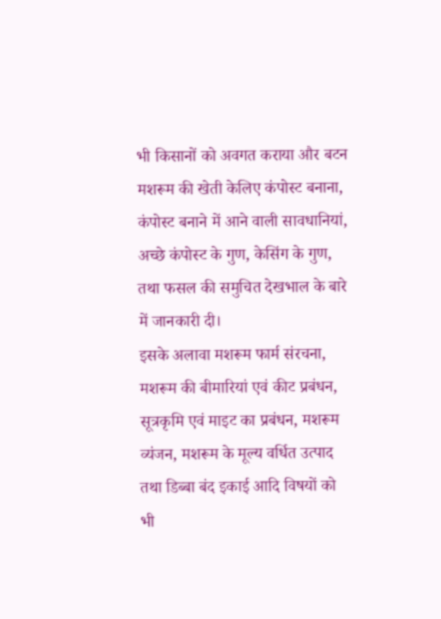भी किसानों को अवगत कराया और बटन मशरूम की खेती केलिए कंपोस्ट बनाना, कंपोस्ट बनाने में आने वाली सावधानियां, अच्छे कंपोस्ट के गुण, केसिंग के गुण, तथा फसल की समुचित देखभाल के बारे में जानकारी दी।
इसके अलावा मशरूम फार्म संरचना, मशरूम की बीमारियां एवं कीट प्रबंधन, सूत्रकृमि एवं माइट का प्रबंधन, मशरूम व्यंजन, मशरूम के मूल्य वर्धित उत्पाद तथा डिब्बा बंद इकाई आदि विषयों को भी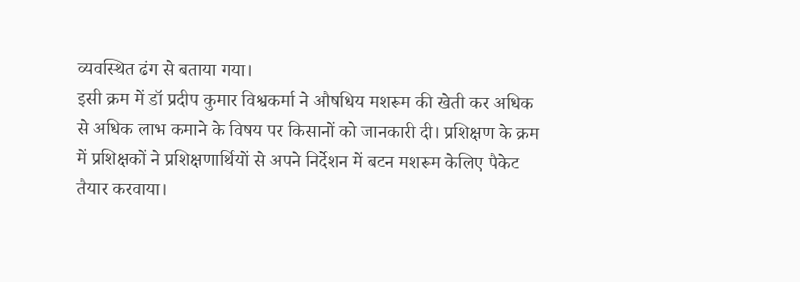व्यवस्थित ढंग से बताया गया।
इसी क्रम में डॉ प्रदीप कुमार विश्वकर्मा ने औषधिय मशरूम की खेती कर अधिक से अधिक लाभ कमाने के विषय पर किसानों को जानकारी दी। प्रशिक्षण के क्रम में प्रशिक्षकों ने प्रशिक्षणार्थियों से अपने निर्देशन में बटन मशरूम केलिए पैकेट तैयार करवाया।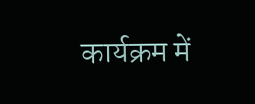कार्यक्रम में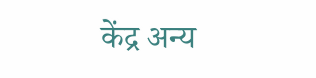केंद्र अन्य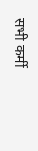सभी कर्मी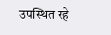उपस्थित रहे